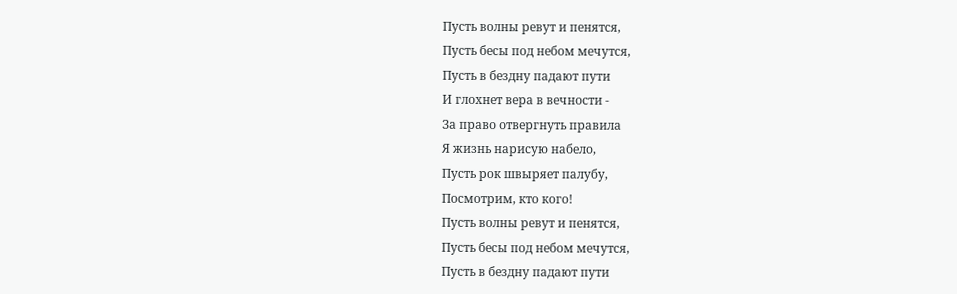Пусть волны ревут и пенятся,
Пусть бесы под небом мечутся,
Пусть в бездну падают пути
И глохнет вера в вечности -
За право отвергнуть правила
Я жизнь нарисую набело,
Пусть рок швыряет палубу,
Посмотрим, кто кого!
Пусть волны ревут и пенятся,
Пусть бесы под небом мечутся,
Пусть в бездну падают пути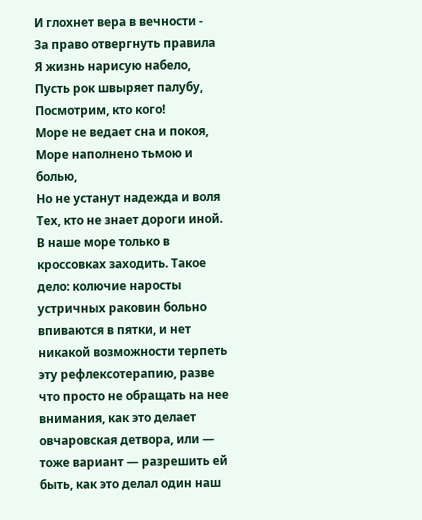И глохнет вера в вечности -
За право отвергнуть правила
Я жизнь нарисую набело,
Пусть рок швыряет палубу,
Посмотрим, кто кого!
Море не ведает сна и покоя,
Море наполнено тьмою и болью,
Но не устанут надежда и воля
Тех, кто не знает дороги иной.
В наше море только в кроссовках заходить. Такое дело: колючие наросты устричных раковин больно впиваются в пятки, и нет никакой возможности терпеть эту рефлексотерапию, разве что просто не обращать на нее внимания, как это делает овчаровская детвора, или — тоже вариант — разрешить ей быть, как это делал один наш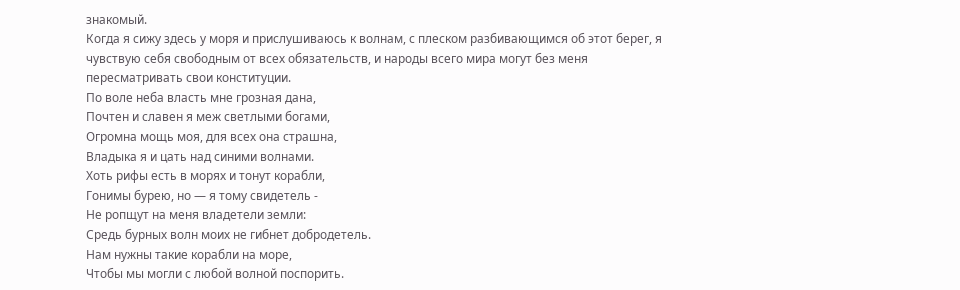знакомый.
Когда я сижу здесь у моря и прислушиваюсь к волнам, с плеском разбивающимся об этот берег, я чувствую себя свободным от всех обязательств, и народы всего мира могут без меня пересматривать свои конституции.
По воле неба власть мне грозная дана,
Почтен и славен я меж светлыми богами,
Огромна мощь моя, для всех она страшна,
Владыка я и цать над синими волнами.
Хоть рифы есть в морях и тонут корабли,
Гонимы бурею, но — я тому свидетель -
Не ропщут на меня владетели земли:
Средь бурных волн моих не гибнет добродетель.
Нам нужны такие корабли на море,
Чтобы мы могли с любой волной поспорить.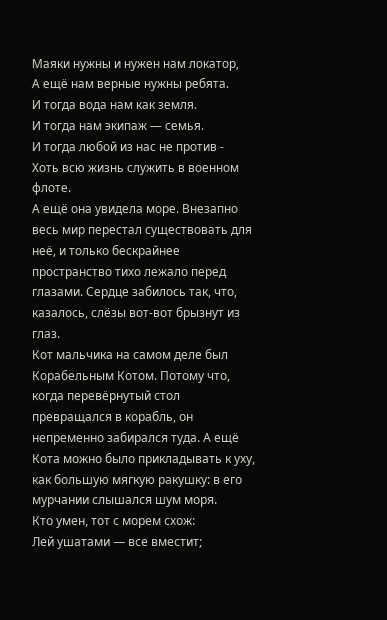Маяки нужны и нужен нам локатор,
А ещё нам верные нужны ребята.
И тогда вода нам как земля.
И тогда нам экипаж — семья.
И тогда любой из нас не против -
Хоть всю жизнь служить в военном флоте.
А ещё она увидела море. Внезапно весь мир перестал существовать для неё, и только бескрайнее пространство тихо лежало перед глазами. Сердце забилось так, что, казалось, слёзы вот-вот брызнут из глаз.
Кот мальчика на самом деле был Корабельным Котом. Потому что, когда перевёрнутый стол превращался в корабль, он непременно забирался туда. А ещё Кота можно было прикладывать к уху, как большую мягкую ракушку: в его мурчании слышался шум моря.
Кто умен, тот с морем схож:
Лей ушатами — все вместит;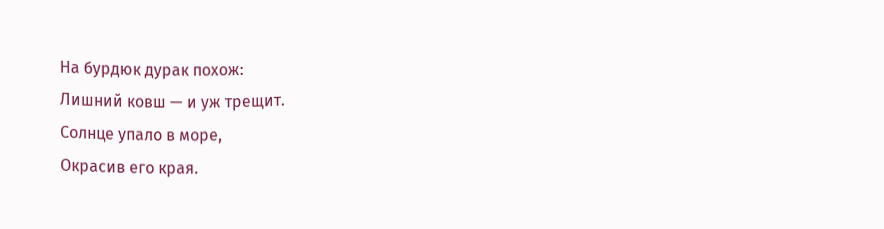На бурдюк дурак похож:
Лишний ковш — и уж трещит.
Солнце упало в море,
Окрасив его края.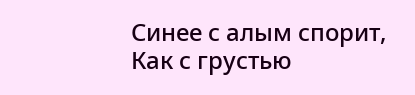Синее с алым спорит,
Как с грустью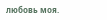любовь моя.